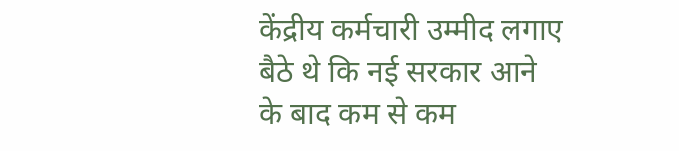केंद्रीय कर्मचारी उम्मीद लगाए बैठे थे कि नई सरकार आने के बाद कम से कम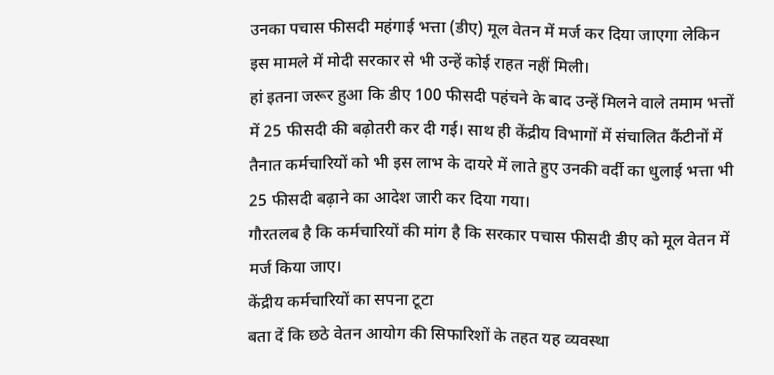उनका पचास फीसदी महंगाई भत्ता (डीए) मूल वेतन में मर्ज कर दिया जाएगा लेकिन इस मामले में मोदी सरकार से भी उन्हें कोई राहत नहीं मिली।
हां इतना जरूर हुआ कि डीए 100 फीसदी पहंचने के बाद उन्हें मिलने वाले तमाम भत्तों में 25 फीसदी की बढ़ोतरी कर दी गई। साथ ही केंद्रीय विभागों में संचालित कैंटीनों में तैनात कर्मचारियों को भी इस लाभ के दायरे में लाते हुए उनकी वर्दी का धुलाई भत्ता भी 25 फीसदी बढ़ाने का आदेश जारी कर दिया गया।
गौरतलब है कि कर्मचारियों की मांग है कि सरकार पचास फीसदी डीए को मूल वेतन में मर्ज किया जाए।
केंद्रीय कर्मचारियों का सपना टूटा
बता दें कि छठे वेतन आयोग की सिफारिशों के तहत यह व्यवस्था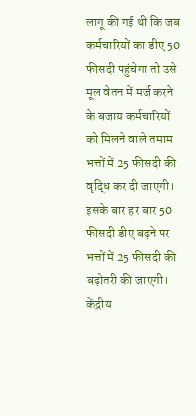लागू की गई थी कि जब कर्मचारियों का डीए 50 फीसदी पहुंचेगा तो उसे मूल वेतन में मर्ज करने के बजाय कर्मचारियों को मिलने वाले तमाम भत्तों में 25 फीसदी की वृद्धि कर दी जाएगी।
इसके बार हर बार 50 फीसदी डीए बढ़ने पर भत्तों में 25 फीसदी की बढ़ोतरी की जाएगी। केंद्रीय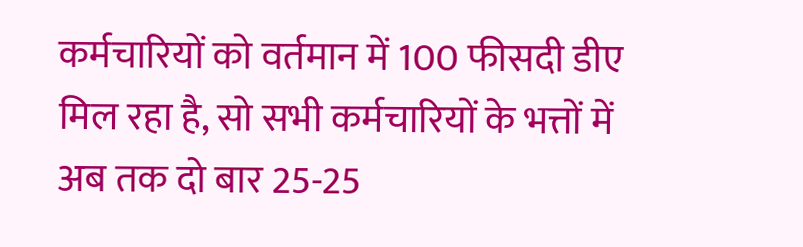कर्मचारियों को वर्तमान में 100 फीसदी डीए मिल रहा है, सो सभी कर्मचारियों के भत्तों में अब तक दो बार 25-25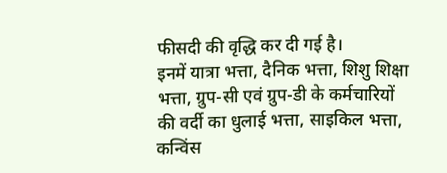फीसदी की वृद्धि कर दी गई है।
इनमें यात्रा भत्ता, दैनिक भत्ता, शिशु शिक्षा भत्ता, ग्रुप-सी एवं ग्रुप-डी के कर्मचारियों की वर्दी का धुलाई भत्ता, साइकिल भत्ता, कन्विंस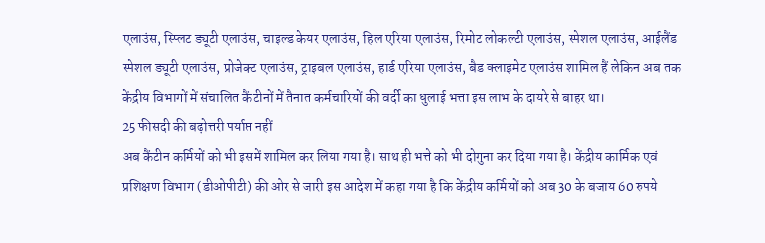एलाउंस, स्प्लिट ड्यूटी एलाउंस, चाइल्ड केयर एलाउंस, हिल एरिया एलाउंस, रिमोट लोकल्टी एलाउंस, स्पेशल एलाउंस, आईलैंड स्पेशल ड्यूटी एलाउंस, प्रोजेक्ट एलाउंस, ट्राइबल एलाउंस, हार्ड एरिया एलाउंस, बैड क्लाइमेट एलाउंस शामिल हैं लेकिन अब तक केंद्रीय विभागों में संचालित कैंटीनों में तैनात कर्मचारियों की वर्दी का धुलाई भत्ता इस लाभ के दायरे से बाहर था।
25 फीसदी की बढ़ोत्तरी पर्याप्त नहीं
अब कैंटीन कर्मियों को भी इसमें शामिल कर लिया गया है। साथ ही भत्ते को भी दोगुना कर दिया गया है। केंद्रीय कार्मिक एवं प्रशिक्षण विभाग (डीओपीटी) की ओर से जारी इस आदेश में कहा गया है कि केंद्रीय कर्मियों को अब 30 के बजाय 60 रुपये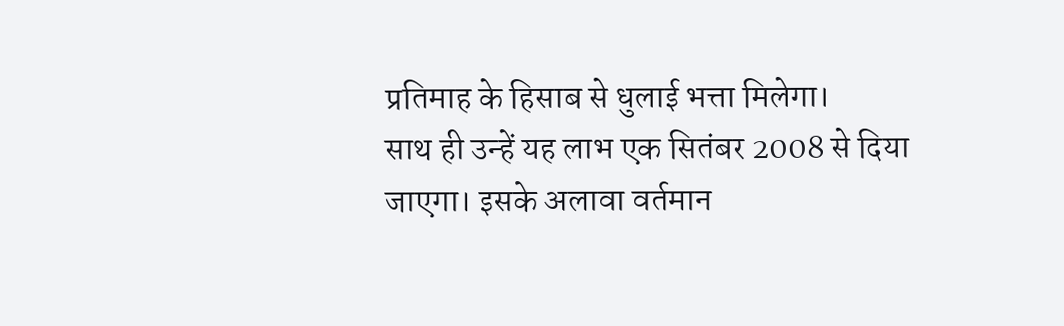प्रतिमाह के हिसाब से धुलाई भत्ता मिलेगा।
साथ ही उन्हें यह लाभ एक सितंबर 2008 से दिया जाएगा। इसके अलावा वर्तमान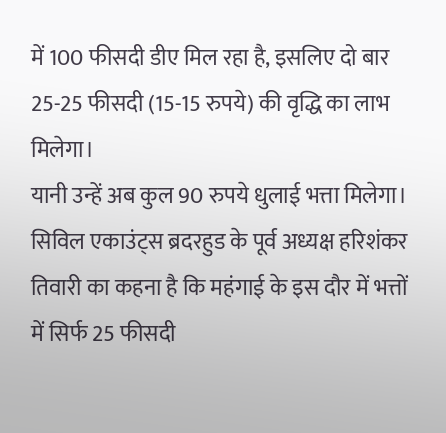में 100 फीसदी डीए मिल रहा है, इसलिए दो बार 25-25 फीसदी (15-15 रुपये) की वृद्धि का लाभ मिलेगा।
यानी उन्हें अब कुल 90 रुपये धुलाई भत्ता मिलेगा। सिविल एकाउंट्स ब्रदरहुड के पूर्व अध्यक्ष हरिशंकर तिवारी का कहना है कि महंगाई के इस दौर में भत्तों में सिर्फ 25 फीसदी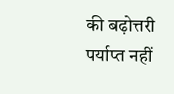की बढ़ोत्तरी पर्याप्त नहीं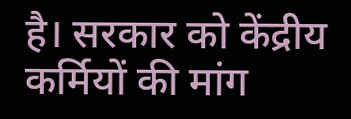है। सरकार को केंद्रीय कर्मियों की मांग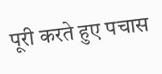पूरी करते हुए पचास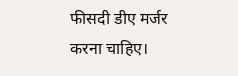फीसदी डीए मर्जर करना चाहिए।